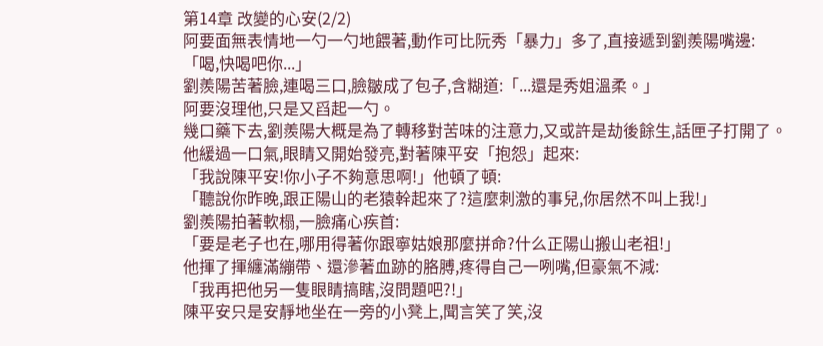第14章 改變的心安(2/2)
阿要面無表情地一勺一勺地餵著,動作可比阮秀「暴力」多了,直接遞到劉羨陽嘴邊:
「喝,快喝吧你...」
劉羨陽苦著臉,連喝三口,臉皺成了包子,含糊道:「...還是秀姐溫柔。」
阿要沒理他,只是又舀起一勺。
幾口藥下去,劉羨陽大概是為了轉移對苦味的注意力,又或許是劫後餘生,話匣子打開了。
他緩過一口氣,眼睛又開始發亮,對著陳平安「抱怨」起來:
「我說陳平安!你小子不夠意思啊!」他頓了頓:
「聽說你昨晚,跟正陽山的老猿幹起來了?這麼刺激的事兒,你居然不叫上我!」
劉羨陽拍著軟榻,一臉痛心疾首:
「要是老子也在,哪用得著你跟寧姑娘那麼拼命?什么正陽山搬山老祖!」
他揮了揮纏滿繃帶、還滲著血跡的胳膊,疼得自己一咧嘴,但豪氣不減:
「我再把他另一隻眼睛搞瞎,沒問題吧?!」
陳平安只是安靜地坐在一旁的小凳上,聞言笑了笑,沒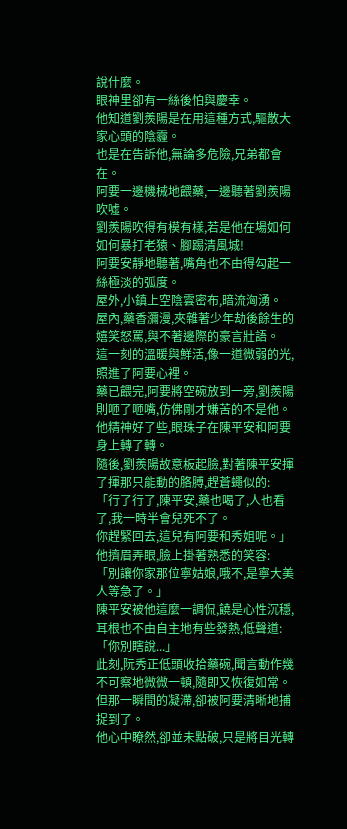說什麼。
眼神里卻有一絲後怕與慶幸。
他知道劉羨陽是在用這種方式,驅散大家心頭的陰霾。
也是在告訴他,無論多危險,兄弟都會在。
阿要一邊機械地餵藥,一邊聽著劉羨陽吹噓。
劉羨陽吹得有模有樣,若是他在場如何如何暴打老猿、腳踢清風城!
阿要安靜地聽著,嘴角也不由得勾起一絲極淡的弧度。
屋外,小鎮上空陰雲密布,暗流洶湧。
屋內,藥香瀰漫,夾雜著少年劫後餘生的嬉笑怒罵,與不著邊際的豪言壯語。
這一刻的溫暖與鮮活,像一道微弱的光,照進了阿要心裡。
藥已餵完,阿要將空碗放到一旁,劉羨陽則咂了咂嘴,仿佛剛才嫌苦的不是他。
他精神好了些,眼珠子在陳平安和阿要身上轉了轉。
隨後,劉羨陽故意板起臉,對著陳平安揮了揮那只能動的胳膊,趕蒼蠅似的:
「行了行了,陳平安,藥也喝了,人也看了,我一時半會兒死不了。
你趕緊回去,這兒有阿要和秀姐呢。」他擠眉弄眼,臉上掛著熟悉的笑容:
「別讓你家那位寧姑娘,哦不,是寧大美人等急了。」
陳平安被他這麼一調侃,饒是心性沉穩,耳根也不由自主地有些發熱,低聲道:
「你別瞎說...」
此刻,阮秀正低頭收拾藥碗,聞言動作幾不可察地微微一頓,隨即又恢復如常。
但那一瞬間的凝滯,卻被阿要清晰地捕捉到了。
他心中瞭然,卻並未點破,只是將目光轉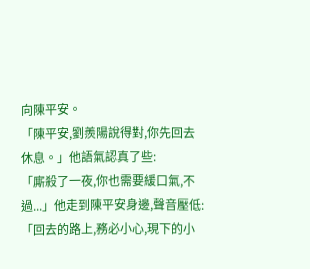向陳平安。
「陳平安,劉羨陽說得對,你先回去休息。」他語氣認真了些:
「廝殺了一夜,你也需要緩口氣,不過...」他走到陳平安身邊,聲音壓低:
「回去的路上,務必小心,現下的小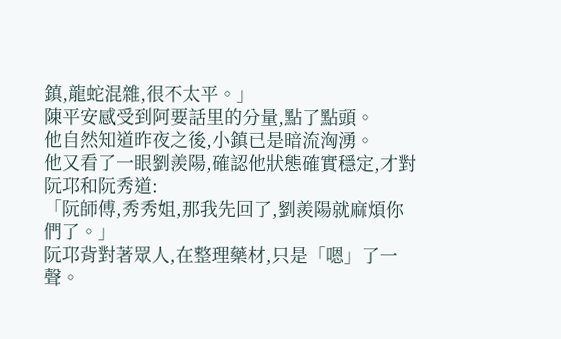鎮,龍蛇混雜,很不太平。」
陳平安感受到阿要話里的分量,點了點頭。
他自然知道昨夜之後,小鎮已是暗流洶湧。
他又看了一眼劉羨陽,確認他狀態確實穩定,才對阮邛和阮秀道:
「阮師傅,秀秀姐,那我先回了,劉羨陽就麻煩你們了。」
阮邛背對著眾人,在整理藥材,只是「嗯」了一聲。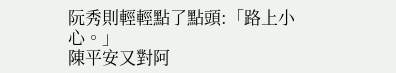阮秀則輕輕點了點頭:「路上小心。」
陳平安又對阿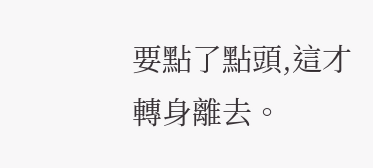要點了點頭,這才轉身離去。